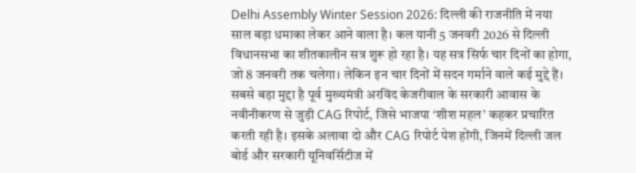Delhi Assembly Winter Session 2026: दिल्ली की राजनीति में नया साल बड़ा धमाका लेकर आने वाला है। कल यानी 5 जनवरी 2026 से दिल्ली विधानसभा का शीतकालीन सत्र शुरू हो रहा है। यह सत्र सिर्फ चार दिनों का होगा, जो 8 जनवरी तक चलेगा। लेकिन इन चार दिनों में सदन गर्माने वाले कई मुद्दे हैं। सबसे बड़ा मुद्दा है पूर्व मुख्यमंत्री अरविंद केजरीवाल के सरकारी आवास के नवीनीकरण से जुड़ी CAG रिपोर्ट, जिसे भाजपा ‘शीश महल’ कहकर प्रचारित करती रही है। इसके अलावा दो और CAG रिपोर्ट पेश होंगी, जिनमें दिल्ली जल बोर्ड और सरकारी यूनिवर्सिटीज में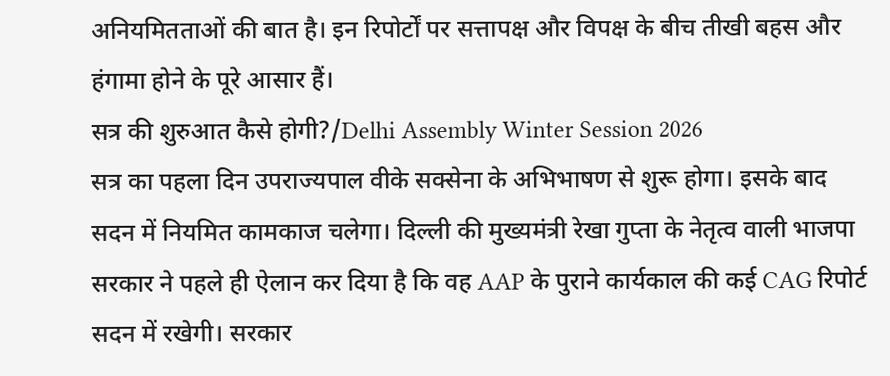अनियमितताओं की बात है। इन रिपोर्टों पर सत्तापक्ष और विपक्ष के बीच तीखी बहस और हंगामा होने के पूरे आसार हैं।
सत्र की शुरुआत कैसे होगी?/Delhi Assembly Winter Session 2026
सत्र का पहला दिन उपराज्यपाल वीके सक्सेना के अभिभाषण से शुरू होगा। इसके बाद सदन में नियमित कामकाज चलेगा। दिल्ली की मुख्यमंत्री रेखा गुप्ता के नेतृत्व वाली भाजपा सरकार ने पहले ही ऐलान कर दिया है कि वह AAP के पुराने कार्यकाल की कई CAG रिपोर्ट सदन में रखेगी। सरकार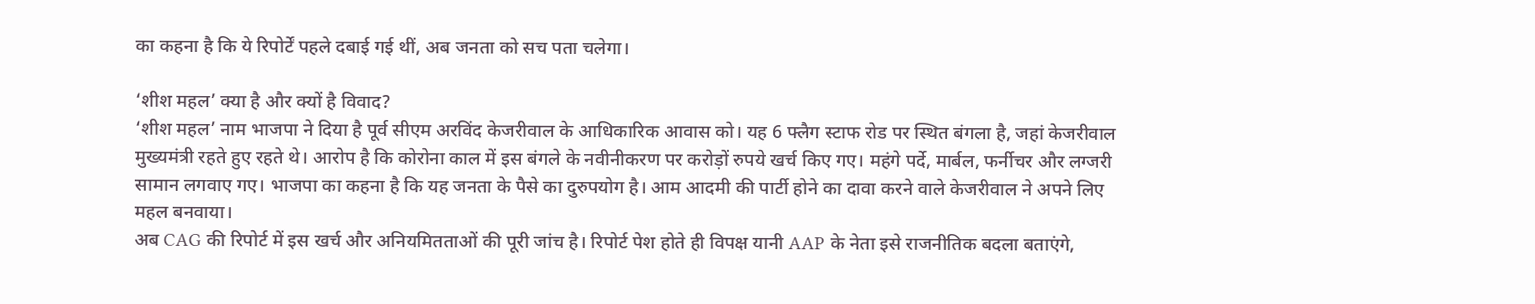का कहना है कि ये रिपोर्टें पहले दबाई गई थीं, अब जनता को सच पता चलेगा।

‘शीश महल’ क्या है और क्यों है विवाद?
‘शीश महल’ नाम भाजपा ने दिया है पूर्व सीएम अरविंद केजरीवाल के आधिकारिक आवास को। यह 6 फ्लैग स्टाफ रोड पर स्थित बंगला है, जहां केजरीवाल मुख्यमंत्री रहते हुए रहते थे। आरोप है कि कोरोना काल में इस बंगले के नवीनीकरण पर करोड़ों रुपये खर्च किए गए। महंगे पर्दे, मार्बल, फर्नीचर और लग्जरी सामान लगवाए गए। भाजपा का कहना है कि यह जनता के पैसे का दुरुपयोग है। आम आदमी की पार्टी होने का दावा करने वाले केजरीवाल ने अपने लिए महल बनवाया।
अब CAG की रिपोर्ट में इस खर्च और अनियमितताओं की पूरी जांच है। रिपोर्ट पेश होते ही विपक्ष यानी AAP के नेता इसे राजनीतिक बदला बताएंगे,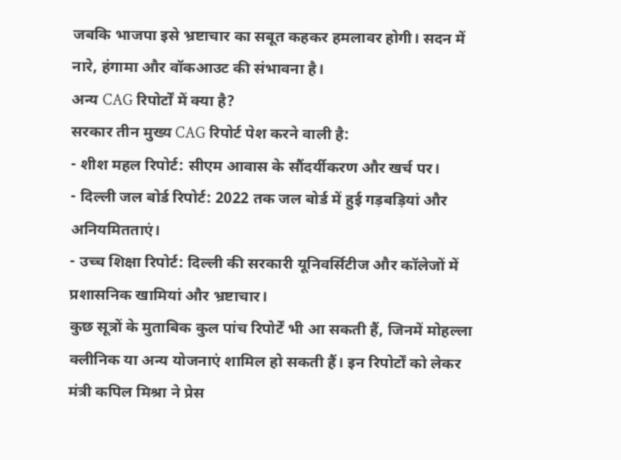जबकि भाजपा इसे भ्रष्टाचार का सबूत कहकर हमलावर होगी। सदन में नारे, हंगामा और वॉकआउट की संभावना है।
अन्य CAG रिपोर्टों में क्या है?
सरकार तीन मुख्य CAG रिपोर्ट पेश करने वाली है:
- शीश महल रिपोर्ट: सीएम आवास के सौंदर्यीकरण और खर्च पर।
- दिल्ली जल बोर्ड रिपोर्ट: 2022 तक जल बोर्ड में हुई गड़बड़ियां और अनियमितताएं।
- उच्च शिक्षा रिपोर्ट: दिल्ली की सरकारी यूनिवर्सिटीज और कॉलेजों में प्रशासनिक खामियां और भ्रष्टाचार।
कुछ सूत्रों के मुताबिक कुल पांच रिपोर्टें भी आ सकती हैं, जिनमें मोहल्ला क्लीनिक या अन्य योजनाएं शामिल हो सकती हैं। इन रिपोर्टों को लेकर मंत्री कपिल मिश्रा ने प्रेस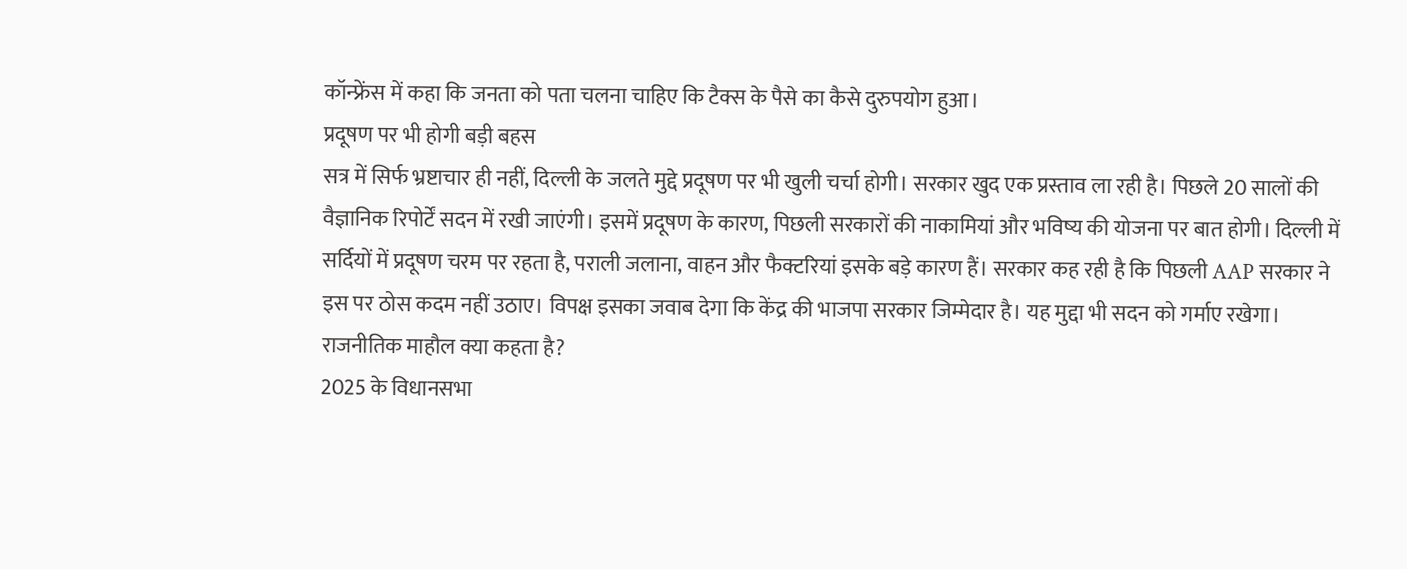कॉन्फ्रेंस में कहा कि जनता को पता चलना चाहिए कि टैक्स के पैसे का कैसे दुरुपयोग हुआ।
प्रदूषण पर भी होगी बड़ी बहस
सत्र में सिर्फ भ्रष्टाचार ही नहीं, दिल्ली के जलते मुद्दे प्रदूषण पर भी खुली चर्चा होगी। सरकार खुद एक प्रस्ताव ला रही है। पिछले 20 सालों की वैज्ञानिक रिपोर्टें सदन में रखी जाएंगी। इसमें प्रदूषण के कारण, पिछली सरकारों की नाकामियां और भविष्य की योजना पर बात होगी। दिल्ली में सर्दियों में प्रदूषण चरम पर रहता है, पराली जलाना, वाहन और फैक्टरियां इसके बड़े कारण हैं। सरकार कह रही है कि पिछली AAP सरकार ने इस पर ठोस कदम नहीं उठाए। विपक्ष इसका जवाब देगा कि केंद्र की भाजपा सरकार जिम्मेदार है। यह मुद्दा भी सदन को गर्माए रखेगा।
राजनीतिक माहौल क्या कहता है?
2025 के विधानसभा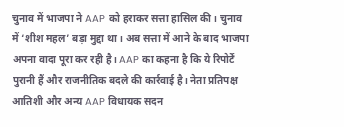चुनाव में भाजपा ने AAP को हराकर सत्ता हासिल की। चुनाव में ‘शीश महल’ बड़ा मुद्दा था। अब सत्ता में आने के बाद भाजपा अपना वादा पूरा कर रही है। AAP का कहना है कि ये रिपोर्टें पुरानी हैं और राजनीतिक बदले की कार्रवाई है। नेता प्रतिपक्ष आतिशी और अन्य AAP विधायक सदन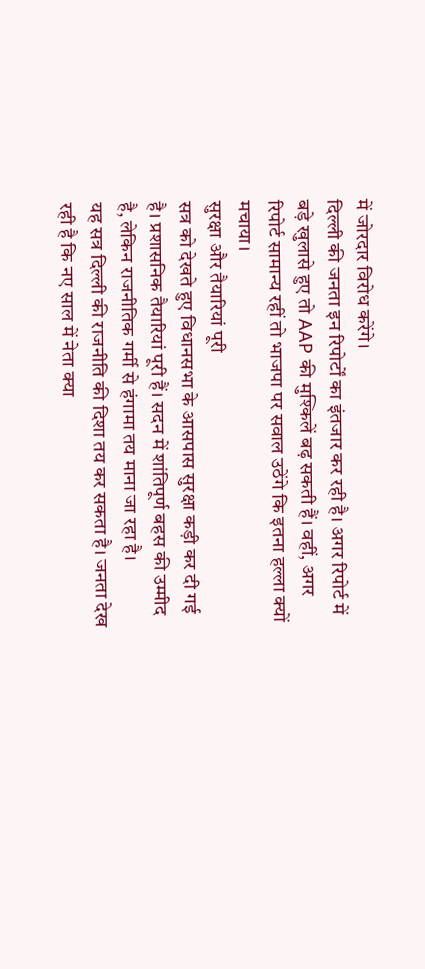में जोरदार विरोध करेंगे।
दिल्ली की जनता इन रिपोर्टों का इंतजार कर रही है। अगर रिपोर्ट में बड़े खुलासे हुए तो AAP की मुश्किलें बढ़ सकती हैं। वहीं, अगर रिपोर्ट सामान्य रहीं तो भाजपा पर सवाल उठेंगे कि इतना हल्ला क्यों मचाया।
सुरक्षा और तैयारियां पूरी
सत्र को देखते हुए विधानसभा के आसपास सुरक्षा कड़ी कर दी गई है। प्रशासनिक तैयारियां पूरी हैं। सदन में शांतिपूर्ण बहस की उम्मीद है, लेकिन राजनीतिक गर्मी से हंगामा तय माना जा रहा है।
यह सत्र दिल्ली की राजनीति की दिशा तय कर सकता है। जनता देख रही है कि नए साल में नेता क्या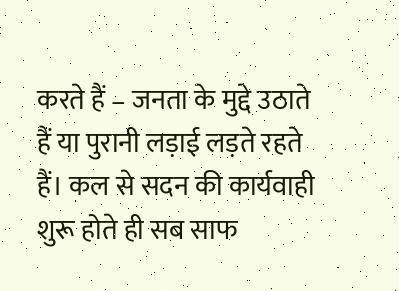करते हैं – जनता के मुद्दे उठाते हैं या पुरानी लड़ाई लड़ते रहते हैं। कल से सदन की कार्यवाही शुरू होते ही सब साफ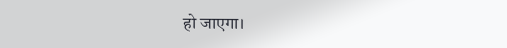हो जाएगा।